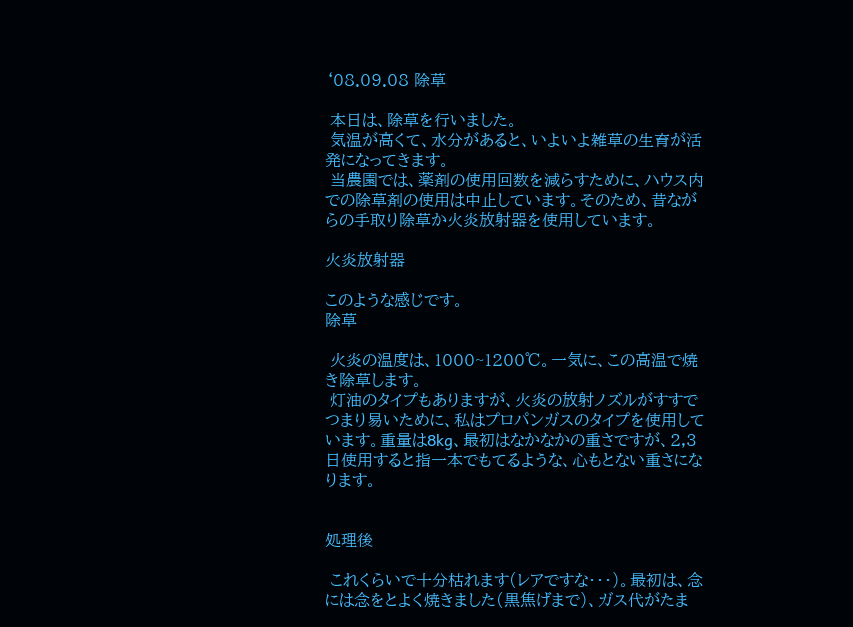‘08.09.08 除草

 本日は、除草を行いました。
 気温が高くて、水分があると、いよいよ雑草の生育が活発になってきます。
 当農園では、薬剤の使用回数を減らすために、ハウス内での除草剤の使用は中止しています。そのため、昔ながらの手取り除草か火炎放射器を使用しています。

火炎放射器

このような感じです。
除草

 火炎の温度は、1000~1200℃。一気に、この高温で焼き除草します。
 灯油のタイプもありますが、火炎の放射ノズルがすすでつまり易いために、私はプロパンガスのタイプを使用しています。重量は8kg、最初はなかなかの重さですが、2,3日使用すると指一本でもてるような、心もとない重さになります。


処理後

 これくらいで十分枯れます(レアですな・・・)。最初は、念には念をとよく焼きました(黒焦げまで)、ガス代がたま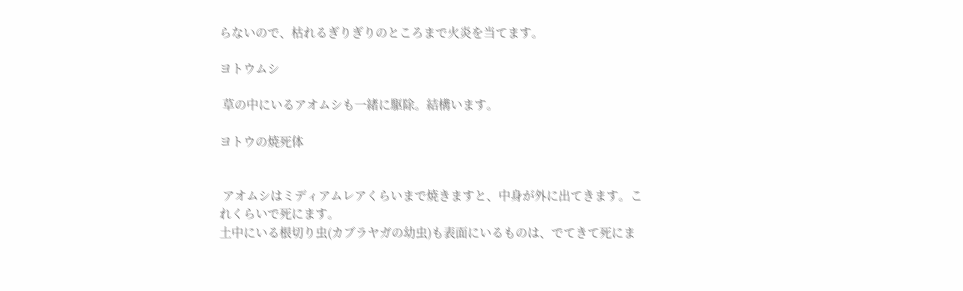らないので、枯れるぎりぎりのところまで火炎を当てます。

ヨトウムシ

 草の中にいるアオムシも一緒に駆除。結構います。

ヨトウの焼死体


 アオムシはミディアムレアくらいまで焼きますと、中身が外に出てきます。これくらいで死にます。
土中にいる根切り虫(カブラヤガの幼虫)も表面にいるものは、でてきて死にま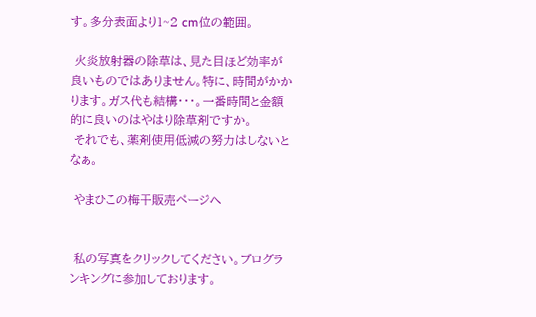す。多分表面より1~2 cm位の範囲。

 火炎放射器の除草は、見た目ほど効率が良いものではありません。特に、時間がかかります。ガス代も結構・・・。一番時間と金額的に良いのはやはり除草剤ですか。
 それでも、薬剤使用低減の努力はしないとなぁ。

 やまひこの梅干販売ページへ


 私の写真をクリックしてください。ブログランキングに参加しております。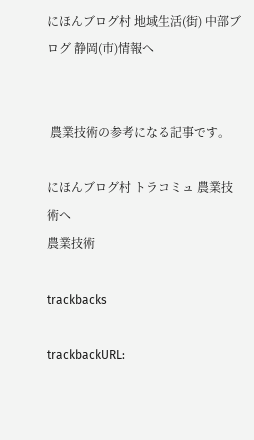にほんブログ村 地域生活(街) 中部ブログ 静岡(市)情報へ


 農業技術の参考になる記事です。

にほんブログ村 トラコミュ 農業技術へ
農業技術

trackbacks

trackbackURL: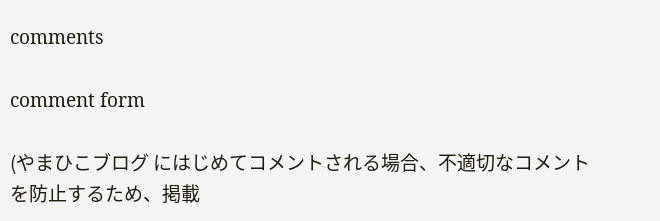comments

comment form

(やまひこブログ にはじめてコメントされる場合、不適切なコメントを防止するため、掲載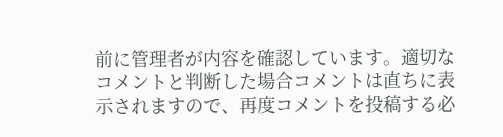前に管理者が内容を確認しています。適切なコメントと判断した場合コメントは直ちに表示されますので、再度コメントを投稿する必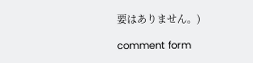要はありません。)

comment form